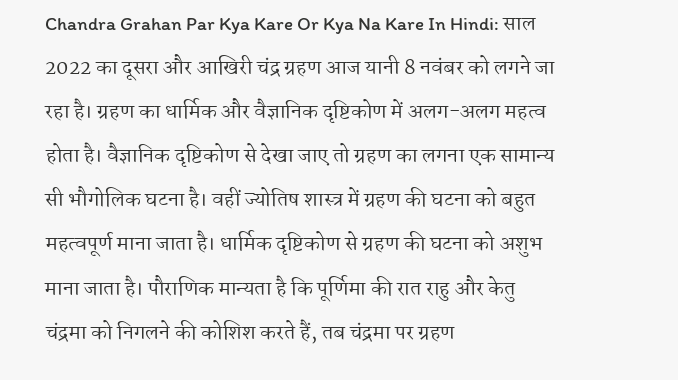Chandra Grahan Par Kya Kare Or Kya Na Kare In Hindi: साल 2022 का दूसरा और आखिरी चंद्र ग्रहण आज यानी 8 नवंबर को लगने जा रहा है। ग्रहण का धार्मिक और वैज्ञानिक दृष्टिकोण में अलग-अलग महत्व होता है। वैज्ञानिक दृष्टिकोण से देखा जाए तो ग्रहण का लगना एक सामान्य सी भौगोलिक घटना है। वहीं ज्योतिष शास्त्र में ग्रहण की घटना को बहुत महत्वपूर्ण माना जाता है। धार्मिक दृष्टिकोण से ग्रहण की घटना को अशुभ माना जाता है। पौराणिक मान्यता है कि पूर्णिमा की रात राहु और केतु चंद्रमा को निगलने की कोशिश करते हैं, तब चंद्रमा पर ग्रहण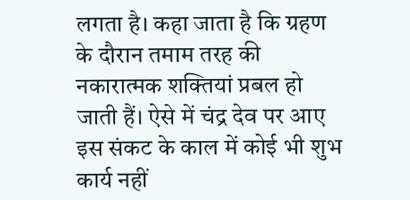लगता है। कहा जाता है कि ग्रहण के दौरान तमाम तरह की नकारात्मक शक्तियां प्रबल हो जाती हैं। ऐसे में चंद्र देव पर आए इस संकट के काल में कोई भी शुभ कार्य नहीं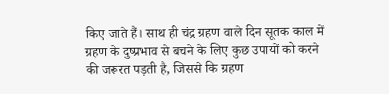किए जाते हैं। साथ ही चंद्र ग्रहण वाले दिन सूतक काल में ग्रहण के दुष्प्रभाव से बचने के लिए कुछ उपायों को करने की जरूरत पड़ती है, जिससे कि ग्रहण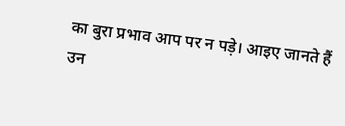का बुरा प्रभाव आप पर न पड़े। आइए जानते हैं उन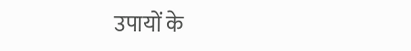उपायों के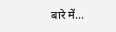बारे में...